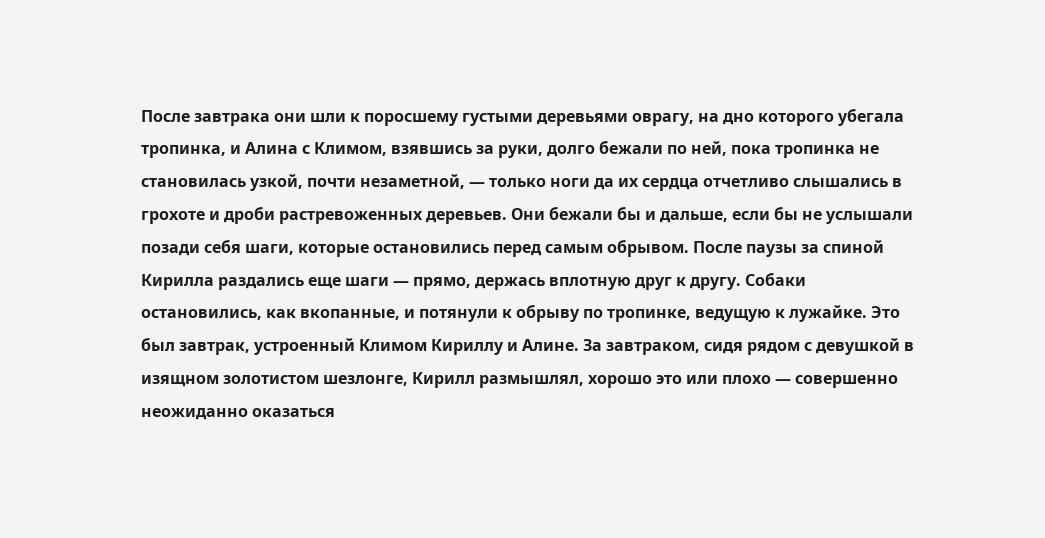После завтрака они шли к поросшему густыми деревьями оврагу, на дно которого убегала тропинка, и Алина с Климом, взявшись за руки, долго бежали по ней, пока тропинка не становилась узкой, почти незаметной, — только ноги да их сердца отчетливо слышались в грохоте и дроби растревоженных деревьев. Они бежали бы и дальше, если бы не услышали позади себя шаги, которые остановились перед самым обрывом. После паузы за спиной Кирилла раздались еще шаги — прямо, держась вплотную друг к другу. Собаки остановились, как вкопанные, и потянули к обрыву по тропинке, ведущую к лужайке. Это был завтрак, устроенный Климом Кириллу и Алине. За завтраком, сидя рядом с девушкой в изящном золотистом шезлонге, Кирилл размышлял, хорошо это или плохо — совершенно неожиданно оказаться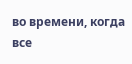во времени, когда все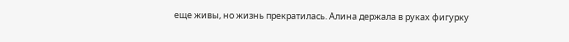еще живы, но жизнь прекратилась. Алина держала в руках фигурку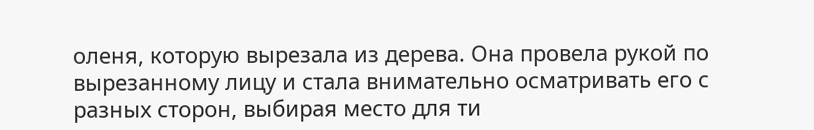оленя, которую вырезала из дерева. Она провела рукой по вырезанному лицу и стала внимательно осматривать его с разных сторон, выбирая место для ти